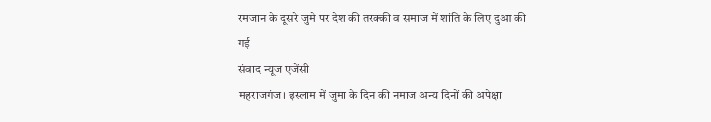रमजान के दूसरे जुमे पर देश की तरक्की व समाज में शांति के लिए दुआ की गई
संवाद न्यूज एजेंसी
महराजगंज। इस्लाम में जुमा के दिन की नमाज अन्य दिनों की अपेक्षा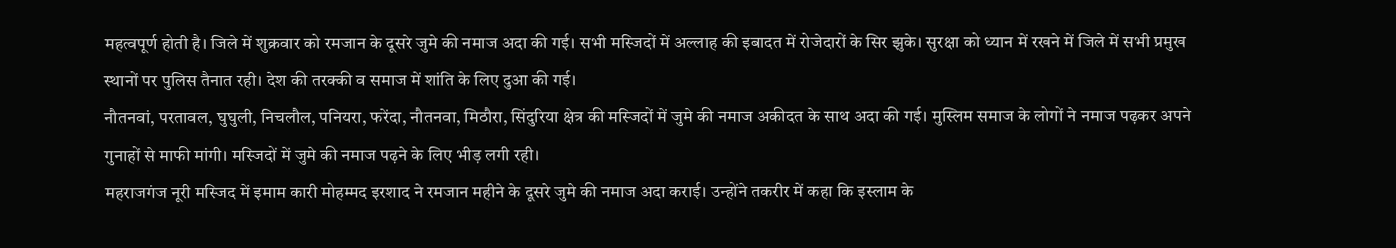महत्वपूर्ण होती है। जिले में शुक्रवार को रमजान के दूसरे जुमे की नमाज अदा की गई। सभी मस्जिदों में अल्लाह की इबादत में रोजेदारों के सिर झुके। सुरक्षा को ध्यान में रखने में जिले में सभी प्रमुख स्थानों पर पुलिस तैनात रही। देश की तरक्की व समाज में शांति के लिए दुआ की गई।
नौतनवां, परतावल, घुघुली, निचलौल, पनियरा, फरेंदा, नौतनवा, मिठौरा, सिंदुरिया क्षेत्र की मस्जिदों में जुमे की नमाज अकीदत के साथ अदा की गई। मुस्लिम समाज के लोगों ने नमाज पढ़कर अपने गुनाहों से माफी मांगी। मस्जिदों में जुमे की नमाज पढ़ने के लिए भीड़ लगी रही।
महराजगंज नूरी मस्जिद में इमाम कारी मोहम्मद इरशाद ने रमजान महीने के दूसरे जुमे की नमाज अदा कराई। उन्होंने तकरीर में कहा कि इस्लाम के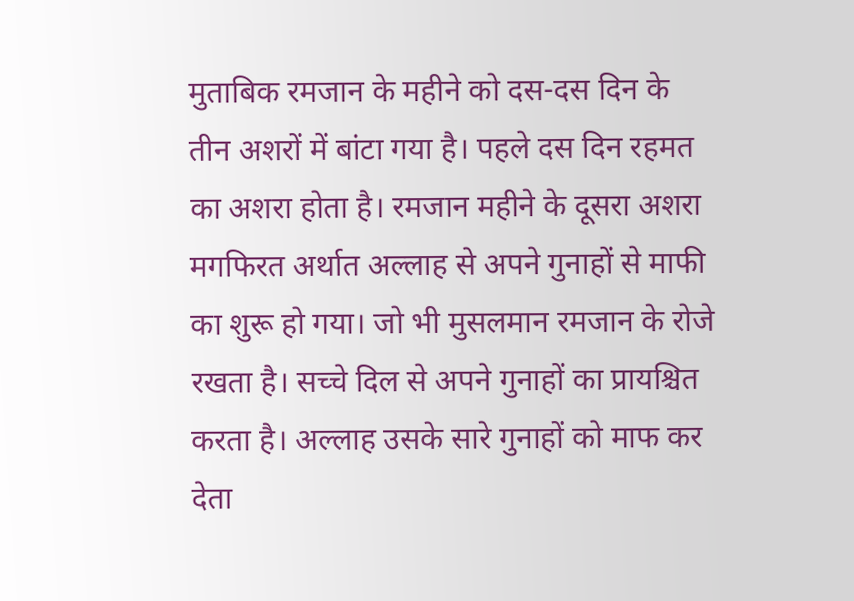मुताबिक रमजान के महीने को दस-दस दिन के तीन अशरों में बांटा गया है। पहले दस दिन रहमत का अशरा होता है। रमजान महीने के दूसरा अशरा मगफिरत अर्थात अल्लाह से अपने गुनाहों से माफी का शुरू हो गया। जो भी मुसलमान रमजान के रोजे रखता है। सच्चे दिल से अपने गुनाहों का प्रायश्चित करता है। अल्लाह उसके सारे गुनाहों को माफ कर देता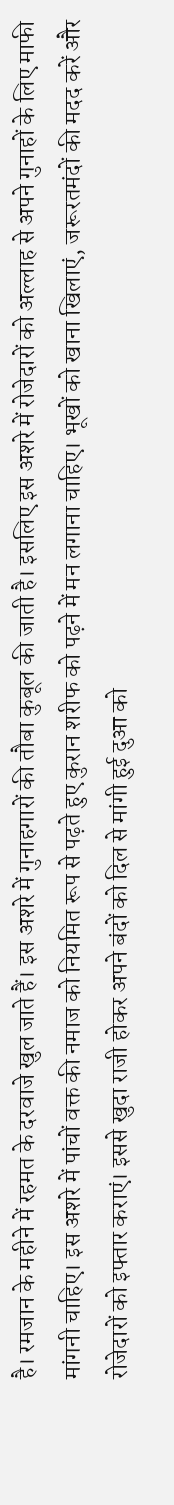है। रमजान के महीने में रहमत के दरवाजे खुल जाते हैं। इस अशरे में गुनाहगारों की तौबा कुबूल की जाती है। इसलिए इस अशरे में रोजेदारों को अल्लाह से अपने गुनाहों के लिए माफी मांगनी चाहिए। इस अशरे में पांचों वक्त की नमाज को नियमित रूप से पढ़ते हुए कुरान शरीफ को पढ़ने में मन लगाना चाहिए। भूखों को खाना खिलाएं, जरूरतमंदों की मदद करें और रोजेदारों को इफ्तार कराएं। इससे खुदा राजी होकर अपने बंदों को दिल से मांगी हुई दुआ को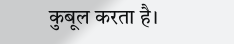कुबूल करता है।